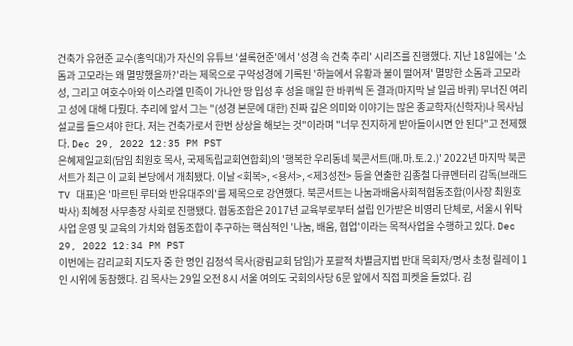건축가 유현준 교수(홍익대)가 자신의 유튜브 '셜록현준'에서 '성경 속 건축 추리' 시리즈를 진행했다. 지난 18일에는 '소돔과 고모라는 왜 멸망했을까?'라는 제목으로 구약성경에 기록된 '하늘에서 유황과 불이 떨어져' 멸망한 소돔과 고모라 성, 그리고 여호수아와 이스라엘 민족이 가나안 땅 입성 후 성을 매일 한 바퀴씩 돈 결과(마지막 날 일곱 바퀴) 무너진 여리고 성에 대해 다뤘다. 추리에 앞서 그는 "(성경 본문에 대한) 진짜 깊은 의미와 이야기는 많은 종교학자(신학자)나 목사님 설교를 들으셔야 한다. 저는 건축가로서 한번 상상을 해보는 것"이라며 "너무 진지하게 받아들이시면 안 된다"고 전제했다. Dec 29, 2022 12:35 PM PST
은혜제일교회(담임 최원호 목사, 국제독립교회연합회)의 '행복한 우리동네 북콘서트(매.마.토.2.)' 2022년 마지막 북콘서트가 최근 이 교회 본당에서 개최됐다. 이날 <회복>, <용서>, <제3성전> 등을 연출한 김종철 다큐멘터리 감독(브래드TV 대표)은 '마르틴 루터와 반유대주의'를 제목으로 강연했다. 북콘서트는 나눔과배움사회적협동조합(이사장 최원호 박사) 최혜정 사무총장 사회로 진행됐다. 협동조합은 2017년 교육부로부터 설립 인가받은 비영리 단체로, 서울시 위탁사업 운영 및 교육의 가치와 협동조합이 추구하는 핵심적인 '나눔, 배움, 협업'이라는 목적사업을 수행하고 있다. Dec 29, 2022 12:34 PM PST
이번에는 감리교회 지도자 중 한 명인 김정석 목사(광림교회 담임)가 포괄적 차별금지법 반대 목회자/명사 초청 릴레이 1인 시위에 동참했다. 김 목사는 29일 오전 8시 서울 여의도 국회의사당 6문 앞에서 직접 피켓을 들었다. 김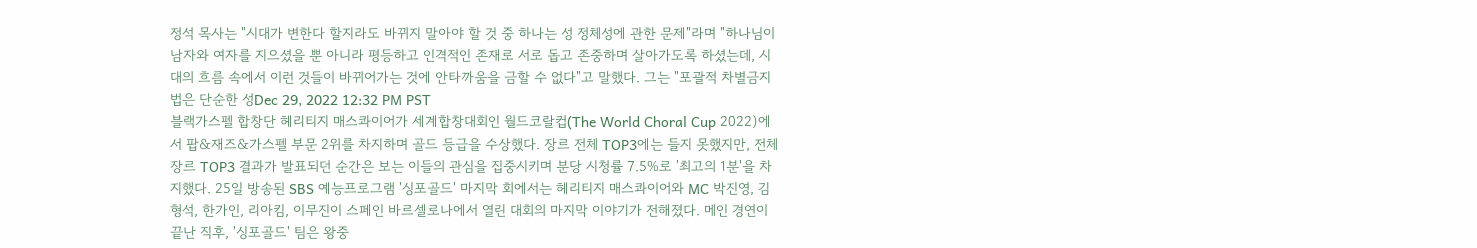정석 목사는 "시대가 변한다 할지라도 바뀌지 말아야 할 것 중 하나는 성 정체성에 관한 문제"라며 "하나님이 남자와 여자를 지으셨을 뿐 아니라 평등하고 인격적인 존재로 서로 돕고 존중하며 살아가도록 하셨는데, 시대의 흐름 속에서 이런 것들이 바뀌어가는 것에 안타까움을 금할 수 없다"고 말했다. 그는 "포괄적 차별금지법은 단순한 성Dec 29, 2022 12:32 PM PST
블랙가스펠 합창단 헤리티지 매스콰이어가 세계합창대회인 월드코랄컵(The World Choral Cup 2022)에서 팝&재즈&가스펠 부문 2위를 차지하며 골드 등급을 수상했다. 장르 전체 TOP3에는 들지 못했지만, 전체 장르 TOP3 결과가 발표되던 순간은 보는 이들의 관심을 집중시키며 분당 시청률 7.5%로 '최고의 1분'을 차지했다. 25일 방송된 SBS 예능프로그램 '싱포골드' 마지막 회에서는 헤리티지 매스콰이어와 MC 박진영, 김형석, 한가인, 리아킴, 이무진이 스페인 바르셀로나에서 열린 대회의 마지막 이야기가 전해졌다. 메인 경연이 끝난 직후, '싱포골드' 팀은 왕중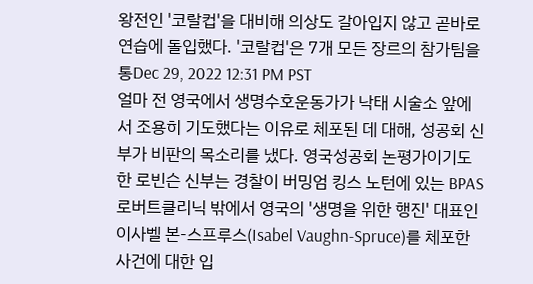왕전인 '코랄컵'을 대비해 의상도 갈아입지 않고 곧바로 연습에 돌입했다. '코랄컵'은 7개 모든 장르의 참가팀을 통Dec 29, 2022 12:31 PM PST
얼마 전 영국에서 생명수호운동가가 낙태 시술소 앞에서 조용히 기도했다는 이유로 체포된 데 대해, 성공회 신부가 비판의 목소리를 냈다. 영국성공회 논평가이기도 한 로빈슨 신부는 경찰이 버밍엄 킹스 노턴에 있는 BPAS로버트클리닉 밖에서 영국의 '생명을 위한 행진' 대표인 이사벨 본-스프루스(Isabel Vaughn-Spruce)를 체포한 사건에 대한 입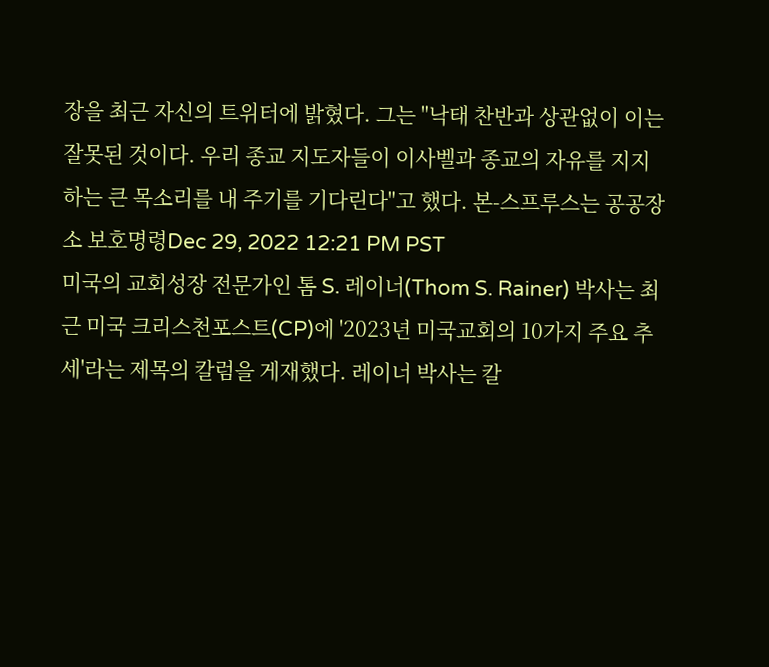장을 최근 자신의 트위터에 밝혔다. 그는 "낙태 찬반과 상관없이 이는 잘못된 것이다. 우리 종교 지도자들이 이사벨과 종교의 자유를 지지하는 큰 목소리를 내 주기를 기다린다"고 했다. 본-스프루스는 공공장소 보호명령Dec 29, 2022 12:21 PM PST
미국의 교회성장 전문가인 톰 S. 레이너(Thom S. Rainer) 박사는 최근 미국 크리스천포스트(CP)에 '2023년 미국교회의 10가지 주요 추세'라는 제목의 칼럼을 게재했다. 레이너 박사는 칼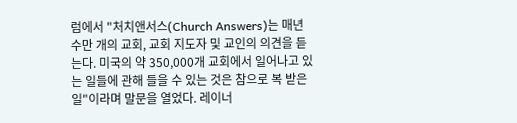럼에서 "처치앤서스(Church Answers)는 매년 수만 개의 교회, 교회 지도자 및 교인의 의견을 듣는다. 미국의 약 350,000개 교회에서 일어나고 있는 일들에 관해 들을 수 있는 것은 참으로 복 받은 일"이라며 말문을 열었다. 레이너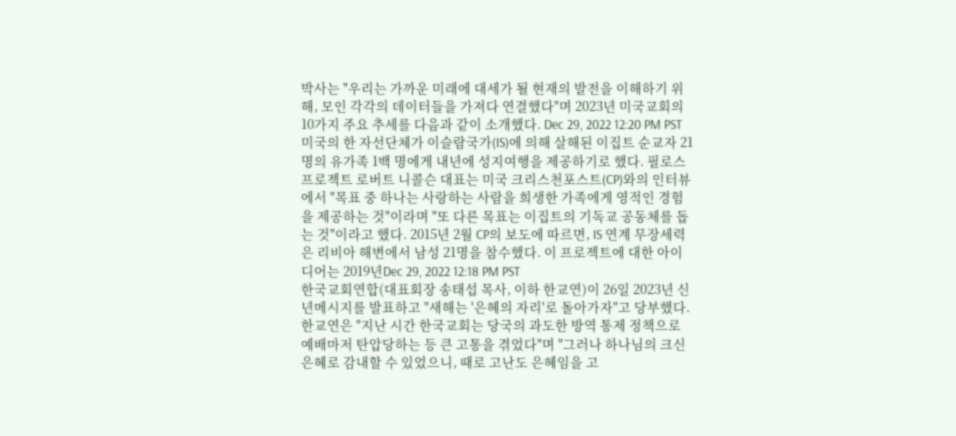박사는 "우리는 가까운 미래에 대세가 될 현재의 발전을 이해하기 위해, 모인 각각의 데이터들을 가져다 연결했다"며 2023년 미국교회의 10가지 주요 추세를 다음과 같이 소개했다. Dec 29, 2022 12:20 PM PST
미국의 한 자선단체가 이슬람국가(IS)에 의해 살해된 이집트 순교자 21명의 유가족 1백 명에게 내년에 성지여행을 제공하기로 했다. 필로스 프로젝트 로버트 니콜슨 대표는 미국 크리스천포스트(CP)와의 인터뷰에서 "목표 중 하나는 사랑하는 사람을 희생한 가족에게 영적인 경험을 제공하는 것"이라며 "또 다른 목표는 이집트의 기독교 공동체를 돕는 것"이라고 했다. 2015년 2월 CP의 보도에 따르면, IS 연계 무장세력은 리비아 해변에서 남성 21명을 참수했다. 이 프로젝트에 대한 아이디어는 2019년Dec 29, 2022 12:18 PM PST
한국교회연합(대표회장 송태섭 목사, 이하 한교연)이 26일 2023년 신년메시지를 발표하고 "새해는 '은혜의 자리'로 돌아가자"고 당부했다. 한교연은 "지난 시간 한국교회는 당국의 과도한 방역 통제 정책으로 예배마저 탄압당하는 등 큰 고통을 겪었다"며 "그러나 하나님의 크신 은혜로 감내할 수 있었으니, 때로 고난도 은혜임을 고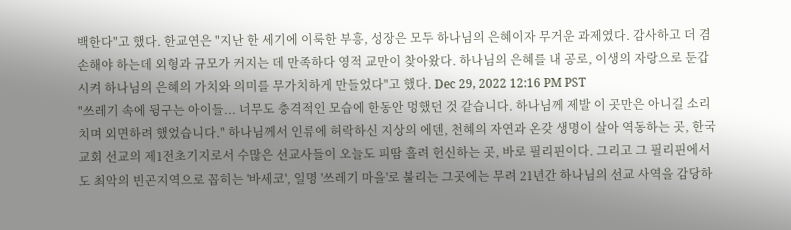백한다"고 했다. 한교연은 "지난 한 세기에 이룩한 부흥, 성장은 모두 하나님의 은혜이자 무거운 과제였다. 감사하고 더 겸손해야 하는데 외형과 규모가 커지는 데 만족하다 영적 교만이 찾아왔다. 하나님의 은혜를 내 공로, 이생의 자랑으로 둔갑시켜 하나님의 은혜의 가치와 의미를 무가치하게 만들었다"고 했다. Dec 29, 2022 12:16 PM PST
"쓰레기 속에 뒹구는 아이들... 너무도 충격적인 모습에 한동안 멍했던 것 같습니다. 하나님께 제발 이 곳만은 아니길 소리치며 외면하려 했었습니다." 하나님께서 인류에 허락하신 지상의 에덴, 천혜의 자연과 온갖 생명이 살아 역동하는 곳, 한국교회 선교의 제1전초기지로서 수많은 선교사들이 오늘도 피땀 흘려 헌신하는 곳, 바로 필리핀이다. 그리고 그 필리핀에서도 최악의 빈곤지역으로 꼽히는 '바세코', 일명 '쓰레기 마을'로 불리는 그곳에는 무려 21년간 하나님의 선교 사역을 감당하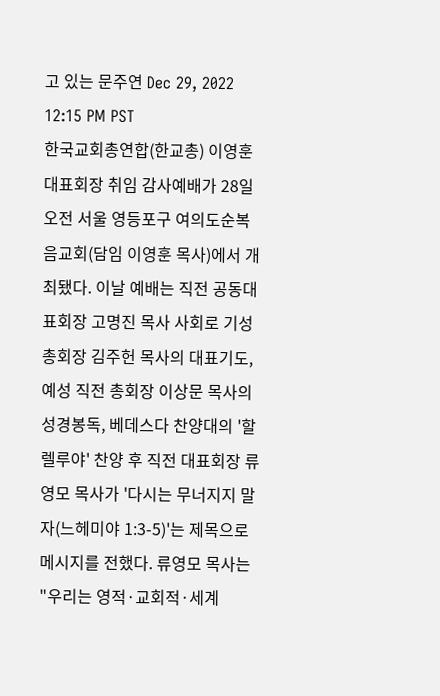고 있는 문주연 Dec 29, 2022 12:15 PM PST
한국교회총연합(한교총) 이영훈 대표회장 취임 감사예배가 28일 오전 서울 영등포구 여의도순복음교회(담임 이영훈 목사)에서 개최됐다. 이날 예배는 직전 공동대표회장 고명진 목사 사회로 기성 총회장 김주헌 목사의 대표기도, 예성 직전 총회장 이상문 목사의 성경봉독, 베데스다 찬양대의 '할렐루야' 찬양 후 직전 대표회장 류영모 목사가 '다시는 무너지지 말자(느헤미야 1:3-5)'는 제목으로 메시지를 전했다. 류영모 목사는 "우리는 영적·교회적·세계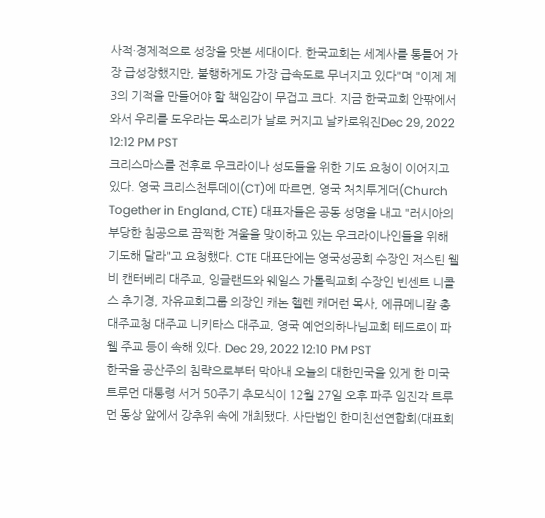사적·경제적으로 성장을 맛본 세대이다. 한국교회는 세계사를 통틀어 가장 급성장했지만, 불행하게도 가장 급속도로 무너지고 있다"며 "이제 제3의 기적을 만들어야 할 책임감이 무겁고 크다. 지금 한국교회 안팎에서 와서 우리를 도우라는 목소리가 날로 커지고 날카로워진Dec 29, 2022 12:12 PM PST
크리스마스를 전후로 우크라이나 성도들을 위한 기도 요청이 이어지고 있다. 영국 크리스천투데이(CT)에 따르면, 영국 처치투게더(Church Together in England, CTE) 대표자들은 공동 성명을 내고 "러시아의 부당한 침공으로 끔찍한 겨울을 맞이하고 있는 우크라이나인들을 위해 기도해 달라"고 요청했다. CTE 대표단에는 영국성공회 수장인 저스틴 웰비 캔터베리 대주교, 잉글랜드와 웨일스 가톨릭교회 수장인 빈센트 니콜스 추기경, 자유교회그룹 의장인 캐논 헬렌 캐머런 목사, 에큐메니칼 총대주교청 대주교 니키타스 대주교, 영국 예언의하나님교회 테드로이 파웰 주교 등이 속해 있다. Dec 29, 2022 12:10 PM PST
한국을 공산주의 침략으로부터 막아내 오늘의 대한민국을 있게 한 미국 트루먼 대통령 서거 50주기 추모식이 12월 27일 오후 파주 임진각 트루먼 동상 앞에서 강추위 속에 개최됐다. 사단법인 한미친선연합회(대표회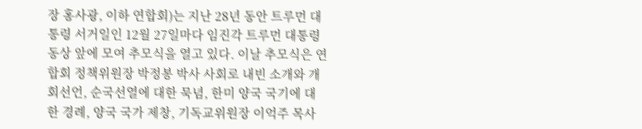장 홍사광, 이하 연합회)는 지난 28년 동안 트루먼 대통령 서거일인 12월 27일마다 임진각 트루먼 대통령 동상 앞에 모여 추모식을 열고 있다. 이날 추모식은 연합회 정책위원장 박정봉 박사 사회로 내빈 소개와 개회선언, 순국선열에 대한 묵념, 한미 양국 국기에 대한 경례, 양국 국가 제창, 기독교위원장 이억주 목사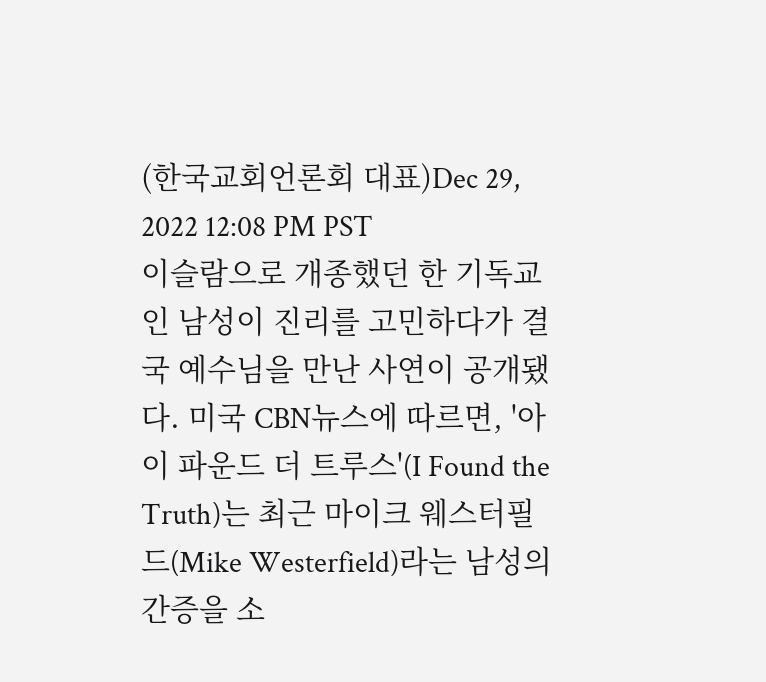(한국교회언론회 대표)Dec 29, 2022 12:08 PM PST
이슬람으로 개종했던 한 기독교인 남성이 진리를 고민하다가 결국 예수님을 만난 사연이 공개됐다. 미국 CBN뉴스에 따르면, '아이 파운드 더 트루스'(I Found the Truth)는 최근 마이크 웨스터필드(Mike Westerfield)라는 남성의 간증을 소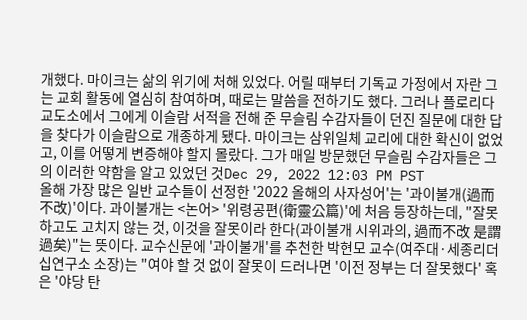개했다. 마이크는 삶의 위기에 처해 있었다. 어릴 때부터 기독교 가정에서 자란 그는 교회 활동에 열심히 참여하며, 때로는 말씀을 전하기도 했다. 그러나 플로리다 교도소에서 그에게 이슬람 서적을 전해 준 무슬림 수감자들이 던진 질문에 대한 답을 찾다가 이슬람으로 개종하게 됐다. 마이크는 삼위일체 교리에 대한 확신이 없었고, 이를 어떻게 변증해야 할지 몰랐다. 그가 매일 방문했던 무슬림 수감자들은 그의 이러한 약함을 알고 있었던 것Dec 29, 2022 12:03 PM PST
올해 가장 많은 일반 교수들이 선정한 '2022 올해의 사자성어'는 '과이불개(過而不改)'이다. 과이불개는 <논어> '위령공편(衛靈公篇)'에 처음 등장하는데, "잘못하고도 고치지 않는 것, 이것을 잘못이라 한다(과이불개 시위과의, 過而不改 是謂過矣)"는 뜻이다. 교수신문에 '과이불개'를 추천한 박현모 교수(여주대·세종리더십연구소 소장)는 "여야 할 것 없이 잘못이 드러나면 '이전 정부는 더 잘못했다' 혹은 '야당 탄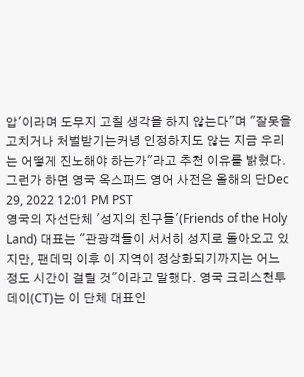압'이라며 도무지 고칠 생각을 하지 않는다"며 "잘못을 고치거나 처벌받기는커녕 인정하지도 않는 지금 우리는 어떻게 진노해야 하는가"라고 추천 이유를 밝혔다. 그런가 하면 영국 옥스퍼드 영어 사전은 올해의 단Dec 29, 2022 12:01 PM PST
영국의 자선단체 '성지의 친구들'(Friends of the Holy Land) 대표는 "관광객들이 서서히 성지로 돌아오고 있지만, 팬데믹 이후 이 지역이 정상화되기까지는 어느 정도 시간이 걸릴 것"이라고 말했다. 영국 크리스천투데이(CT)는 이 단체 대표인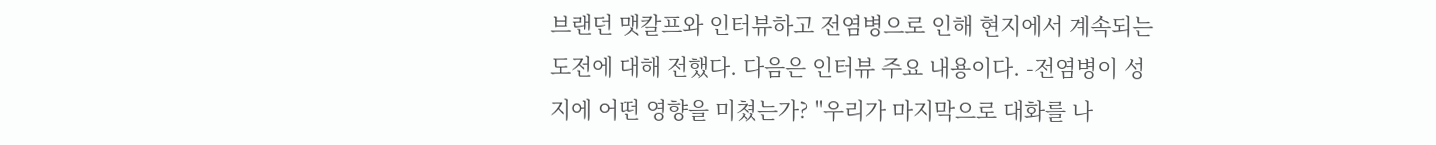브랜던 맷칼프와 인터뷰하고 전염병으로 인해 현지에서 계속되는 도전에 대해 전했다. 다음은 인터뷰 주요 내용이다. -전염병이 성지에 어떤 영향을 미쳤는가? "우리가 마지막으로 대화를 나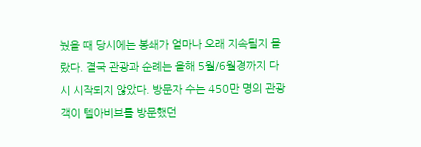눴을 때 당시에는 봉쇄가 얼마나 오래 지속될지 몰랐다. 결국 관광과 순례는 올해 5월/6월경까지 다시 시작되지 않았다. 방문자 수는 450만 명의 관광객이 텔아비브를 방문했던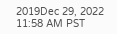2019Dec 29, 2022 11:58 AM PST